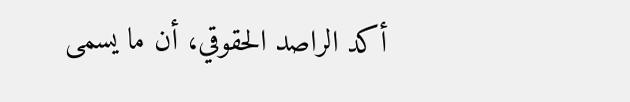أكد الراصد الحقوقي، أن ما يسمى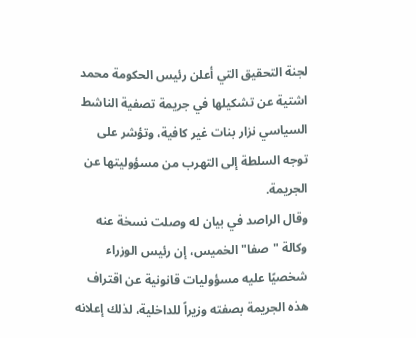لجنة التحقيق التي أعلن رئيس الحكومة محمد اشتية عن تشكيلها في جريمة تصفية الناشط السياسي نزار بنات غير كافية، وتؤشر على توجه السلطة إلى التهرب من مسؤوليتها عن الجريمة.
وقال الراصد في بيان له وصلت نسخة عنه وكالة "صفا" الخميس، إن رئيس الوزراء شخصيًا عليه مسؤوليات قانونية عن اقتراف هذه الجريمة بصفته وزيراً للداخلية، لذلك إعلانه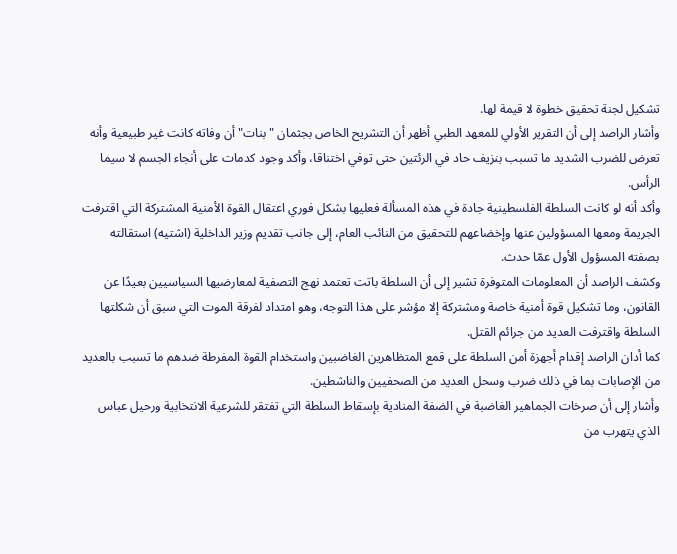تشكيل لجنة تحقيق خطوة لا قيمة لها.
وأشار الراصد إلى أن التقرير الأولي للمعهد الطبي أظهر أن التشريح الخاص بجثمان "بنات" أن وفاته كانت غير طبيعية وأنه تعرض للضرب الشديد ما تسبب بنزيف حاد في الرئتين حتى توفي اختناقا، وأكد وجود كدمات على أنجاء الجسم لا سيما الرأس.
وأكد أنه لو كانت السلطة الفلسطينية جادة في هذه المسألة فعليها بشكل فوري اعتقال القوة الأمنية المشتركة التي اقترفت الجريمة ومعها المسؤولين عنها وإخضاعهم للتحقيق من النائب العام، إلى جانب تقديم وزير الداخلية (اشتيه) استقالته بصفته المسؤول الأول عمّا حدث.
وكشف الراصد أن المعلومات المتوفرة تشير إلى أن السلطة باتت تعتمد نهج التصفية لمعارضيها السياسيين بعيدًا عن القانون، وما تشكيل قوة أمنية خاصة ومشتركة إلا مؤشر على هذا التوجه، وهو امتداد لفرقة الموت التي سبق أن شكلتها السلطة واقترفت العديد من جرائم القتل.
كما أدان الراصد إقدام أجهزة أمن السلطة على قمع المتظاهرين الغاضبين واستخدام القوة المفرطة ضدهم ما تسبب بالعديد من الإصابات بما في ذلك ضرب وسحل العديد من الصحفيين والناشطين.
وأشار إلى أن صرخات الجماهير الغاضبة في الضفة المنادية بإسقاط السلطة التي تفتقر للشرعية الانتخابية ورحيل عباس الذي يتهرب من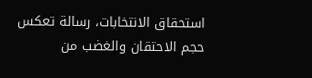استحقاق الانتخابات، رسالة تعكس حجم الاحتقان والغضب من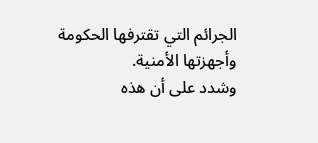الجرائم التي تقترفها الحكومة وأجهزتها الأمنية.
وشدد على أن هذه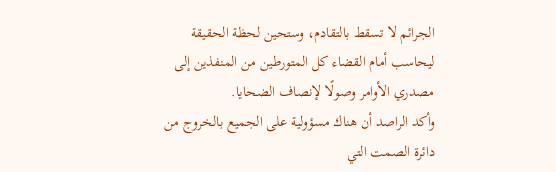الجرائم لا تسقط بالتقادم، وستحين لحظة الحقيقة ليحاسب أمام القضاء كل المتورطين من المنفذين إلى مصدري الأوامر وصولًا لإنصاف الضحايا.
وأكد الراصد أن هناك مسؤولية على الجميع بالخروج من دائرة الصمت التي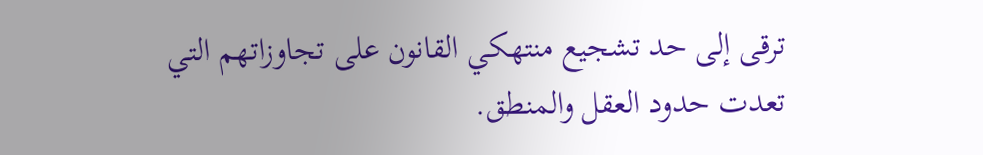ترقى إلى حد تشجيع منتهكي القانون على تجاوزاتهم التي تعدت حدود العقل والمنطق.